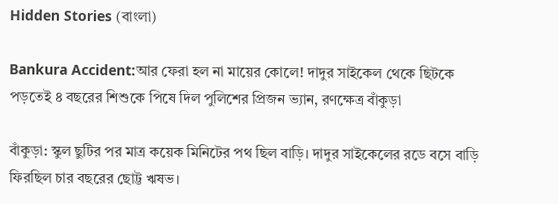Hidden Stories (বাংলা)

Bankura Accident:আর ফেরা হল না মায়ের কোলে! দাদুর সাইকেল থেকে ছিটকে পড়তেই ৪ বছরের শিশুকে পিষে দিল পুলিশের প্রিজন ভ্যান, রণক্ষেত্র বাঁকুড়া

বাঁকুড়া: স্কুল ছুটির পর মাত্র কয়েক মিনিটের পথ ছিল বাড়ি। দাদুর সাইকেলের রডে বসে বাড়ি ফিরছিল চার বছরের ছোট্ট ঋষভ।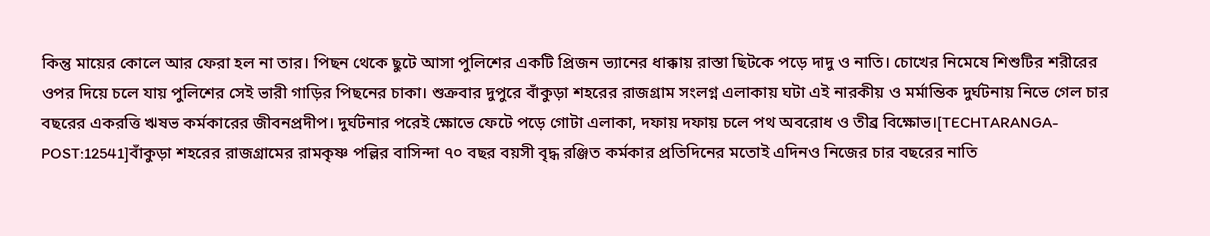কিন্তু মায়ের কোলে আর ফেরা হল না তার। পিছন থেকে ছুটে আসা পুলিশের একটি প্রিজন ভ্যানের ধাক্কায় রাস্তা ছিটকে পড়ে দাদু ও নাতি। চোখের নিমেষে শিশুটির শরীরের ওপর দিয়ে চলে যায় পুলিশের সেই ভারী গাড়ির পিছনের চাকা। শুক্রবার দুপুরে বাঁকুড়া শহরের রাজগ্রাম সংলগ্ন এলাকায় ঘটা এই নারকীয় ও মর্মান্তিক দুর্ঘটনায় নিভে গেল চার বছরের একরত্তি ঋষভ কর্মকারের জীবনপ্রদীপ। দুর্ঘটনার পরেই ক্ষোভে ফেটে পড়ে গোটা এলাকা, দফায় দফায় চলে পথ অবরোধ ও তীব্র বিক্ষোভ।[TECHTARANGA-POST:12541]বাঁকুড়া শহরের রাজগ্রামের রামকৃষ্ণ পল্লির বাসিন্দা ৭০ বছর বয়সী বৃদ্ধ রঞ্জিত কর্মকার প্রতিদিনের মতোই এদিনও নিজের চার বছরের নাতি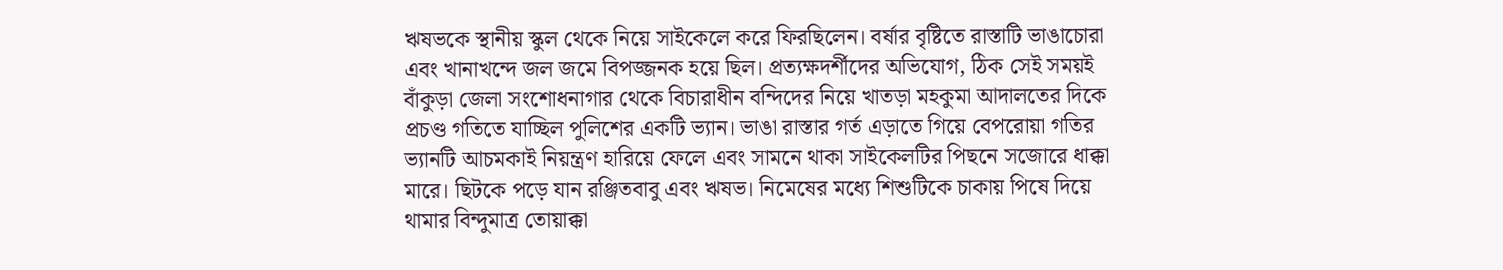ঋষভকে স্থানীয় স্কুল থেকে নিয়ে সাইকেলে করে ফিরছিলেন। বর্ষার বৃষ্টিতে রাস্তাটি ভাঙাচোরা এবং খানাখন্দে জল জমে বিপজ্জনক হয়ে ছিল। প্রত্যক্ষদর্শীদের অভিযোগ, ঠিক সেই সময়ই বাঁকুড়া জেলা সংশোধনাগার থেকে বিচারাধীন বন্দিদের নিয়ে খাতড়া মহকুমা আদালতের দিকে প্রচণ্ড গতিতে যাচ্ছিল পুলিশের একটি ভ্যান। ভাঙা রাস্তার গর্ত এড়াতে গিয়ে বেপরোয়া গতির ভ্যানটি আচমকাই নিয়ন্ত্রণ হারিয়ে ফেলে এবং সামনে থাকা সাইকেলটির পিছনে সজোরে ধাক্কা মারে। ছিটকে পড়ে যান রঞ্জিতবাবু এবং ঋষভ। নিমেষের মধ্যে শিশুটিকে চাকায় পিষে দিয়ে থামার বিন্দুমাত্র তোয়াক্কা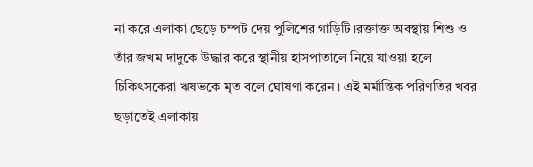না করে এলাকা ছেড়ে চম্পট দেয় পুলিশের গাড়িটি।রক্তাক্ত অবস্থায় শিশু ও তাঁর জখম দাদুকে উদ্ধার করে স্থানীয় হাসপাতালে নিয়ে যাওয়া হলে চিকিৎসকেরা ঋষভকে মৃত বলে ঘোষণা করেন। এই মর্মান্তিক পরিণতির খবর ছড়াতেই এলাকায়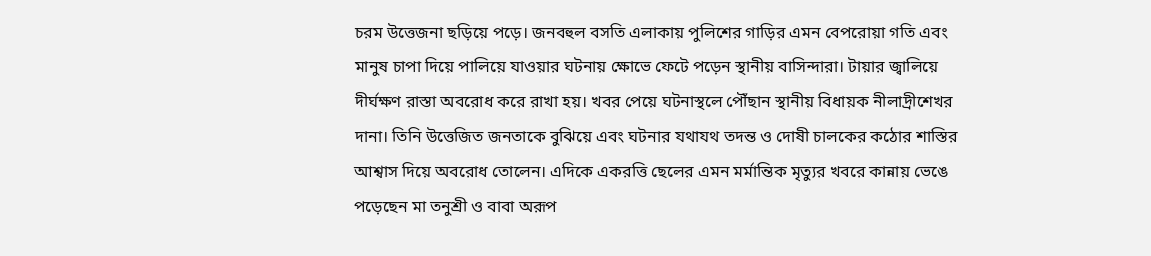চরম উত্তেজনা ছড়িয়ে পড়ে। জনবহুল বসতি এলাকায় পুলিশের গাড়ির এমন বেপরোয়া গতি এবং মানুষ চাপা দিয়ে পালিয়ে যাওয়ার ঘটনায় ক্ষোভে ফেটে পড়েন স্থানীয় বাসিন্দারা। টায়ার জ্বালিয়ে দীর্ঘক্ষণ রাস্তা অবরোধ করে রাখা হয়। খবর পেয়ে ঘটনাস্থলে পৌঁছান স্থানীয় বিধায়ক নীলাদ্রীশেখর দানা। তিনি উত্তেজিত জনতাকে বুঝিয়ে এবং ঘটনার যথাযথ তদন্ত ও দোষী চালকের কঠোর শাস্তির আশ্বাস দিয়ে অবরোধ তোলেন। এদিকে একরত্তি ছেলের এমন মর্মান্তিক মৃত্যুর খবরে কান্নায় ভেঙে পড়েছেন মা তনুশ্রী ও বাবা অরূপ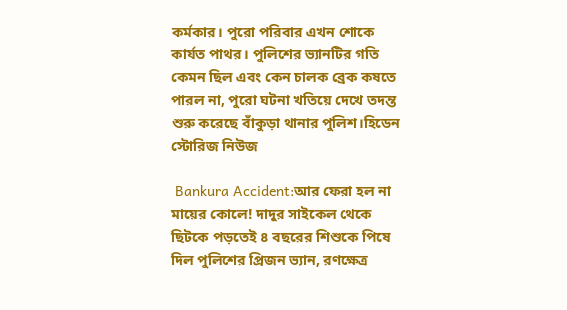কর্মকার। পুরো পরিবার এখন শোকে কার্যত পাথর। পুলিশের ভ্যানটির গতি কেমন ছিল এবং কেন চালক ব্রেক কষতে পারল না, পুরো ঘটনা খতিয়ে দেখে তদন্ত শুরু করেছে বাঁকুড়া থানার পুলিশ।হিডেন স্টোরিজ নিউজ

 Bankura Accident:আর ফেরা হল না মায়ের কোলে! দাদুর সাইকেল থেকে ছিটকে পড়তেই ৪ বছরের শিশুকে পিষে দিল পুলিশের প্রিজন ভ্যান, রণক্ষেত্র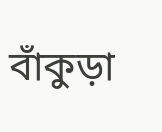বাঁকুড়া